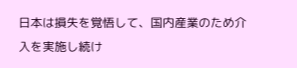日本は損失を覚悟して、国内産業のため介入を実施し続け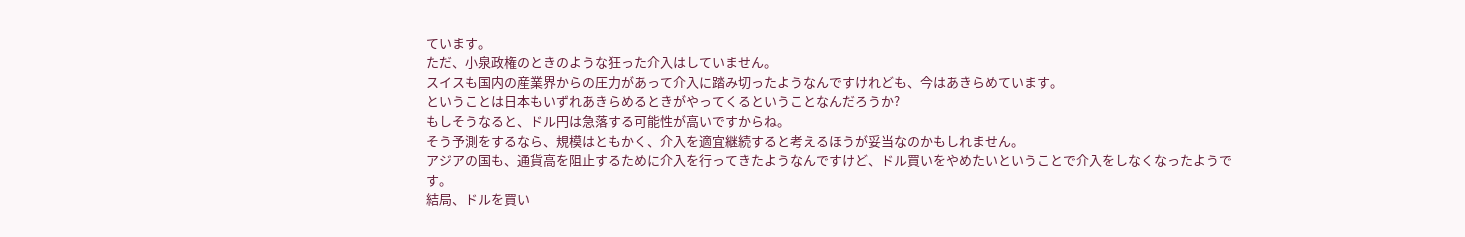ています。
ただ、小泉政権のときのような狂った介入はしていません。
スイスも国内の産業界からの圧力があって介入に踏み切ったようなんですけれども、今はあきらめています。
ということは日本もいずれあきらめるときがやってくるということなんだろうか?
もしそうなると、ドル円は急落する可能性が高いですからね。
そう予測をするなら、規模はともかく、介入を適宜継続すると考えるほうが妥当なのかもしれません。
アジアの国も、通貨高を阻止するために介入を行ってきたようなんですけど、ドル買いをやめたいということで介入をしなくなったようです。
結局、ドルを買い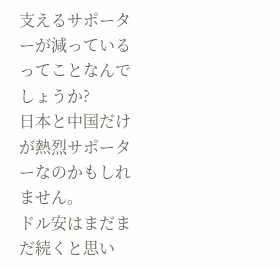支えるサポーターが減っているってことなんでしょうか?
日本と中国だけが熱烈サポーターなのかもしれません。
ドル安はまだまだ続くと思い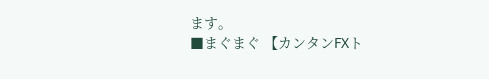ます。
■まぐまぐ 【カンタンFXト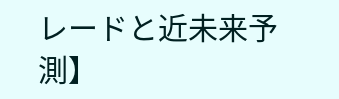レードと近未来予測】